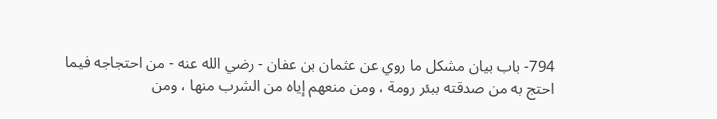794- باب بيان مشكل ما روي عن عثمان بن عفان - رضي الله عنه - من احتجاجه فيما احتج به من صدقته ببئر رومة ، ومن منعهم إياه من الشرب منها ، ومن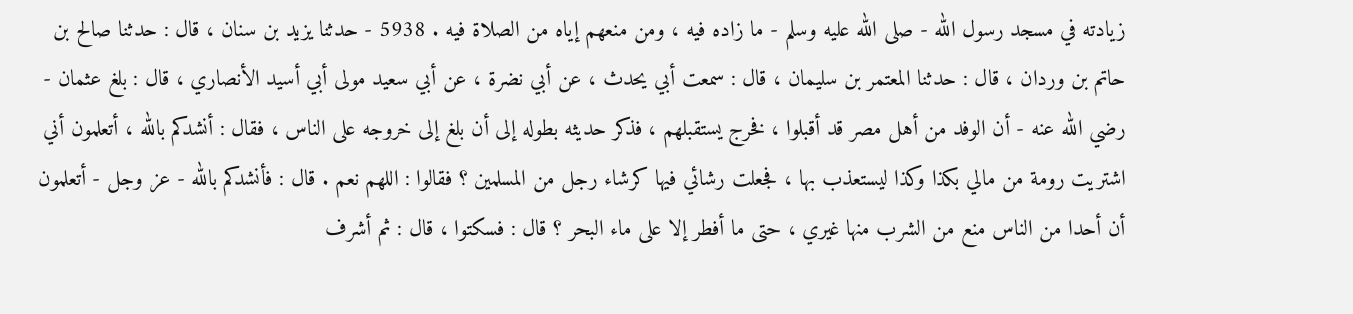زيادته في مسجد رسول الله - صلى الله عليه وسلم - ما زاده فيه ، ومن منعهم إياه من الصلاة فيه . 5938 - حدثنا يزيد بن سنان ، قال : حدثنا صالح بن حاتم بن وردان ، قال : حدثنا المعتمر بن سليمان ، قال : سمعت أبي يحدث ، عن أبي نضرة ، عن أبي سعيد مولى أبي أسيد الأنصاري ، قال : بلغ عثمان - رضي الله عنه - أن الوفد من أهل مصر قد أقبلوا ، فخرج يستقبلهم ، فذكر حديثه بطوله إلى أن بلغ إلى خروجه على الناس ، فقال : أنشدكم بالله ، أتعلمون أني اشتريت رومة من مالي بكذا وكذا ليستعذب بها ، فجعلت رشائي فيها كرشاء رجل من المسلمين ؟ فقالوا : اللهم نعم . قال : فأنشدكم بالله - عز وجل - أتعلمون أن أحدا من الناس منع من الشرب منها غيري ، حتى ما أفطر إلا على ماء البحر ؟ قال : فسكتوا ، قال : ثم أشرف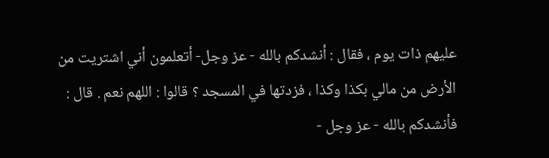عليهم ذات يوم ، فقال : أنشدكم بالله - عز وجل- أتعلمون أني اشتريت من الأرض من مالي بكذا وكذا ، فزدتها في المسجد ؟ قالوا : اللهم نعم . قال : فأنشدكم بالله - عز وجل -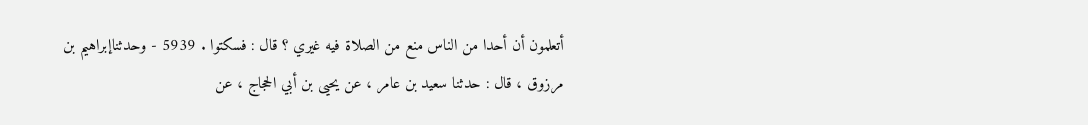أتعلمون أن أحدا من الناس منع من الصلاة فيه غيري ؟ قال : فسكتوا . 5939 - وحدثناإبراهيم بن مرزوق ، قال : حدثنا سعيد بن عامر ، عن يحيى بن أبي الحجاج ، عن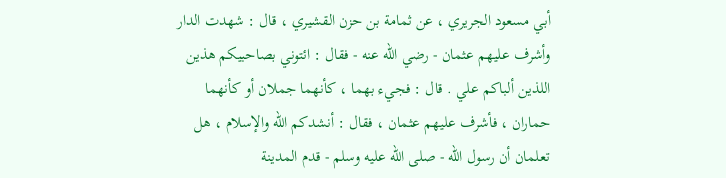أبي مسعود الجريري ، عن ثمامة بن حزن القشيري ، قال : شهدت الدار وأشرف عليهم عثمان - رضي الله عنه - فقال : ائتوني بصاحبيكم هذين اللذين ألباكم علي . قال : فجيء بهما ، كأنهما جملان أو كأنهما حماران ، فأشرف عليهم عثمان ، فقال : أنشدكم الله والإسلام ، هل تعلمان أن رسول الله - صلى الله عليه وسلم - قدم المدينة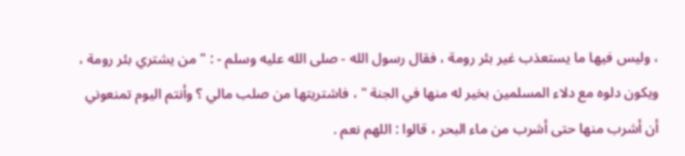، وليس فيها ما يستعذب غير بئر رومة ، فقال رسول الله - صلى الله عليه وسلم - : " من يشتري بئر رومة ، ويكون دلوه مع دلاء المسلمين بخير له منها في الجنة " ، فاشتريتها من صلب مالي ؟ وأنتم اليوم تمنعوني أن أشرب منها حتى أشرب من ماء البحر ، قالوا : اللهم نعم .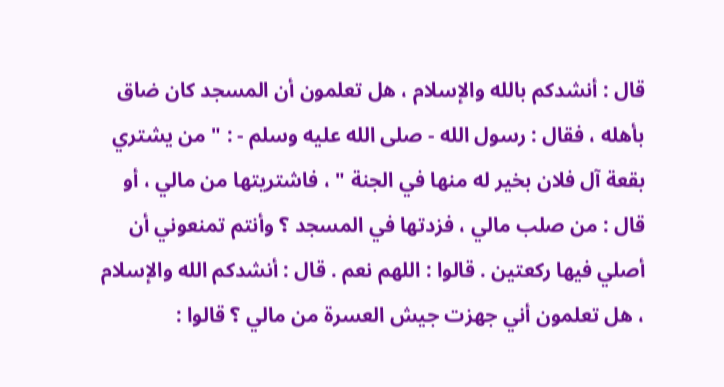قال : أنشدكم بالله والإسلام ، هل تعلمون أن المسجد كان ضاق بأهله ، فقال : رسول الله - صلى الله عليه وسلم - : " من يشتري بقعة آل فلان بخير له منها في الجنة " ، فاشتريتها من مالي ، أو قال : من صلب مالي ، فزدتها في المسجد ؟ وأنتم تمنعوني أن أصلي فيها ركعتين . قالوا : اللهم نعم . قال : أنشدكم الله والإسلام ، هل تعلمون أني جهزت جيش العسرة من مالي ؟ قالوا :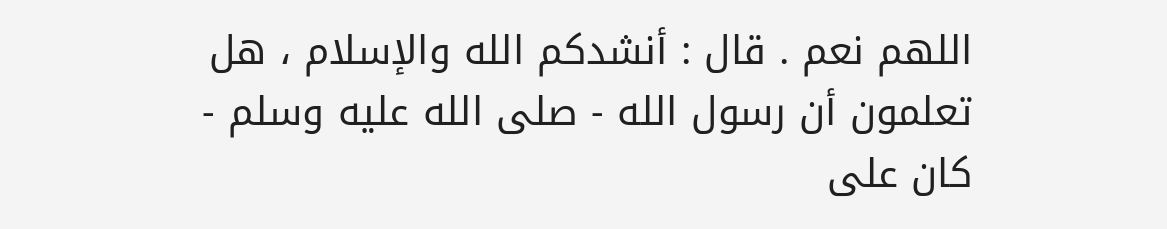اللهم نعم . قال : أنشدكم الله والإسلام ، هل تعلمون أن رسول الله - صلى الله عليه وسلم - كان على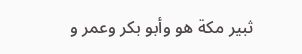ثبير مكة هو وأبو بكر وعمر و